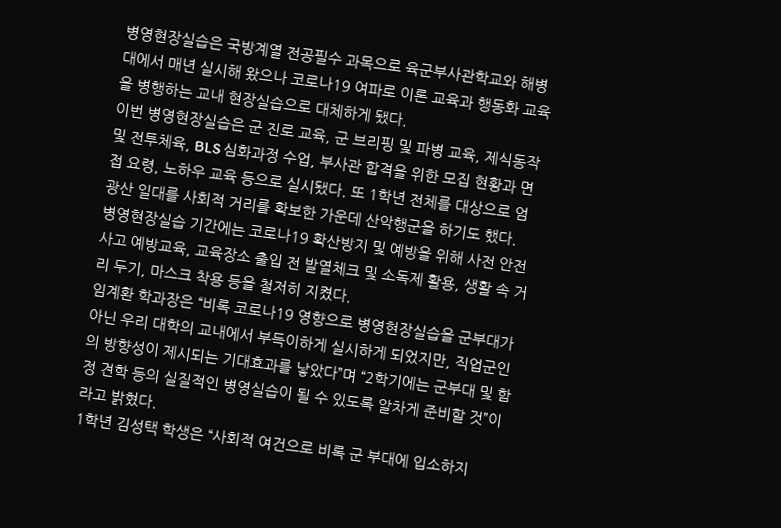병영현장실습은 국방계열 전공필수 과목으로 육군부사관학교와 해병대에서 매년 실시해 왔으나 코로나19 여파로 이론 교육과 행동화 교육을 병행하는 교내 현장실습으로 대체하게 됐다.
이번 병영현장실습은 군 진로 교육, 군 브리핑 및 파병 교육, 제식동작 및 전투체육, BLS 심화과정 수업, 부사관 합격을 위한 모집 현황과 면접 요령, 노하우 교육 등으로 실시됐다. 또 1학년 전체를 대상으로 엄광산 일대를 사회적 거리를 확보한 가운데 산악행군을 하기도 했다.
병영현장실습 기간에는 코로나19 확산방지 및 예방을 위해 사전 안전사고 예방교육, 교육장소 출입 전 발열체크 및 소독제 활용, 생활 속 거리 두기, 마스크 착용 등을 철저히 지켰다.
임계환 학과장은 “비록 코로나19 영향으로 병영현장실습을 군부대가 아닌 우리 대학의 교내에서 부득이하게 실시하게 되었지만, 직업군인의 방향성이 제시되는 기대효과를 낳았다”며 “2학기에는 군부대 및 함정 견학 등의 실질적인 병영실습이 될 수 있도록 알차게 준비할 것”이라고 밝혔다.
1학년 김성택 학생은 “사회적 여건으로 비록 군 부대에 입소하지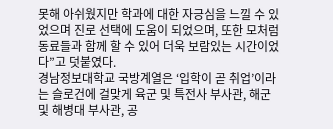못해 아쉬웠지만 학과에 대한 자긍심을 느낄 수 있었으며 진로 선택에 도움이 되었으며, 또한 모처럼 동료들과 함께 할 수 있어 더욱 보람있는 시간이었다”고 덧붙였다.
경남정보대학교 국방계열은 ‘입학이 곧 취업’이라는 슬로건에 걸맞게 육군 및 특전사 부사관, 해군 및 해병대 부사관, 공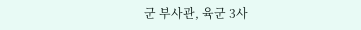군 부사관, 육군 3사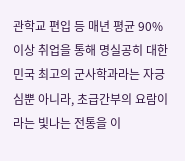관학교 편입 등 매년 평균 90% 이상 취업을 통해 명실공히 대한민국 최고의 군사학과라는 자긍심뿐 아니라, 초급간부의 요람이라는 빛나는 전통을 이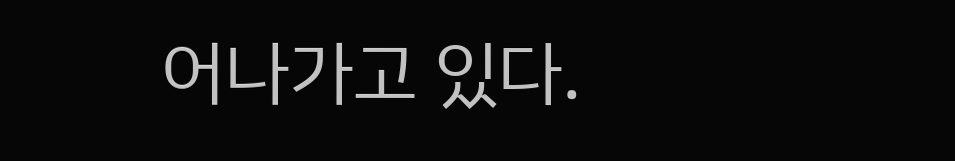어나가고 있다.